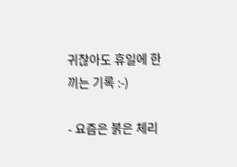귀찮아도 휴일에 한 끼는 기록 :-)

- 요즘은 붉은 체리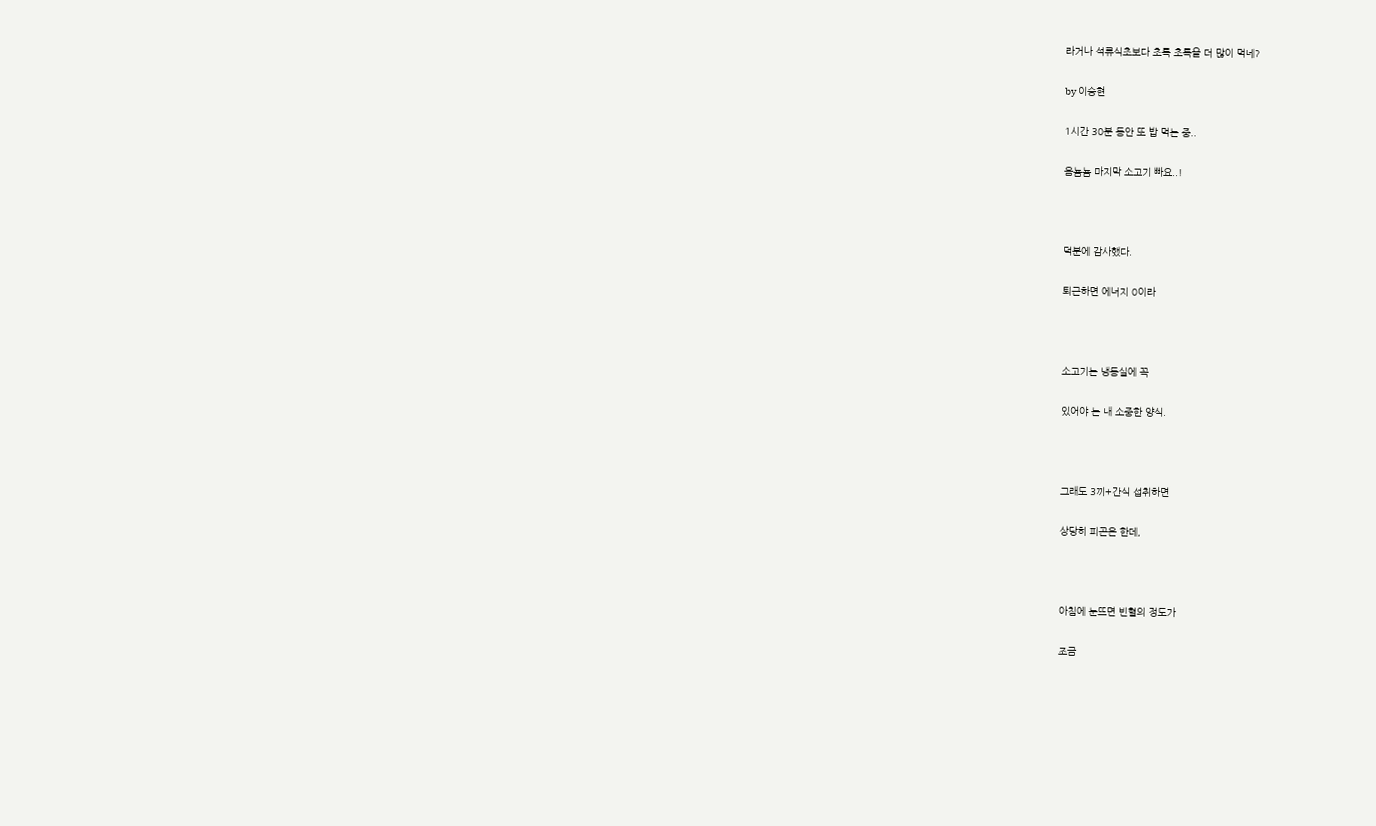라거나 석류식초보다 초록 초록을 더 많이 먹네?

by 이승현

1시간 30분 동안 또 밥 먹는 중..

옴뇸뇸 마지막 소고기 빠요..!



덕분에 감사했다.

퇴근하면 에너지 0이라



소고기는 냉동실에 꼭

있어야 는 내 소중한 양식.



그래도 3끼+간식 섭취하면

상당히 피곤은 한데,



아침에 눈뜨면 빈혈의 정도가

조금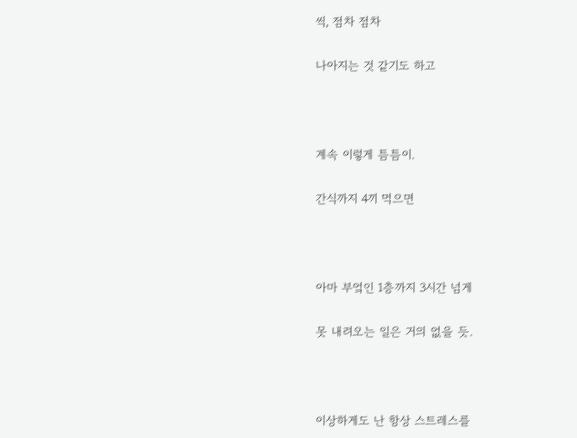씩, 점차 점차

나아지는 것 같기도 하고



계속 이렇게 틈틈이.

간식까지 4끼 먹으면



아마 부엌인 1층까지 3시간 넘게

못 내려오는 일은 거의 없을 듯.



이상하게도 난 항상 스트레스를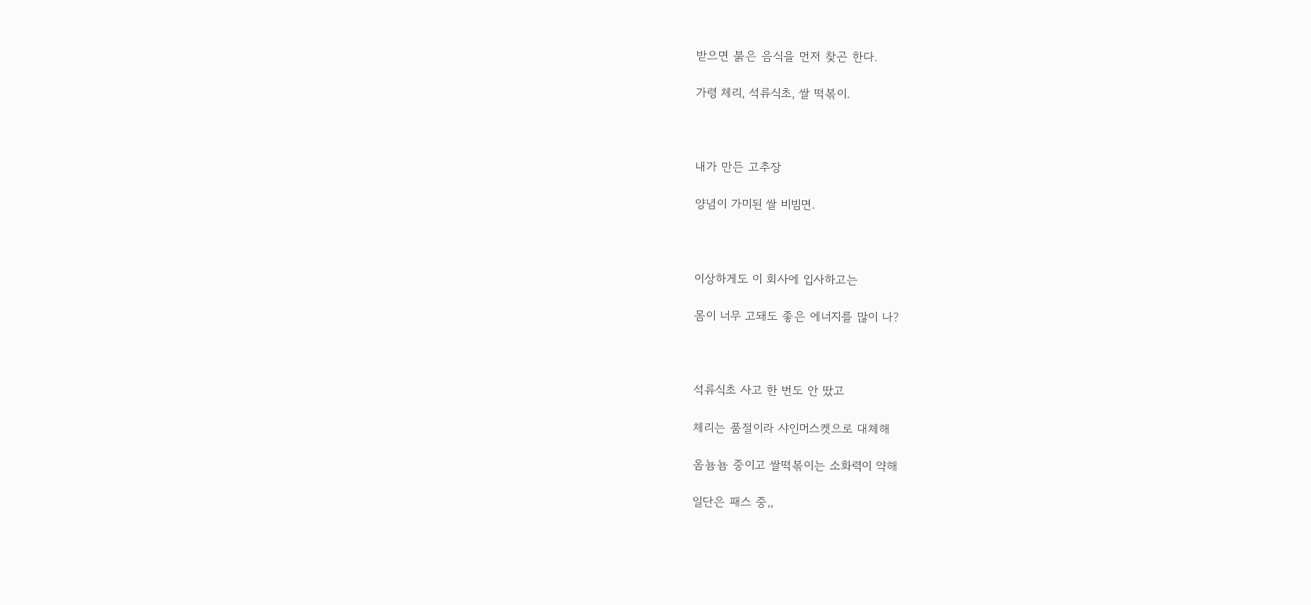받으면 붉은 음식을 먼저 찾곤 한다.

가령 체리, 석류식초, 쌀 떡볶이.



내가 만든 고추장

양념이 가미된 쌀 비빔면.



이상하게도 이 회사에 입사하고는

몸이 너무 고돼도 좋은 에너지를 많이 나?



석류식초 사고 한 번도 안 땄고

체리는 품절이라 샤인머스켓으로 대체해

옴뇸뇸 중이고 쌀떡볶이는 소화력이 약해

일단은 패스 중,,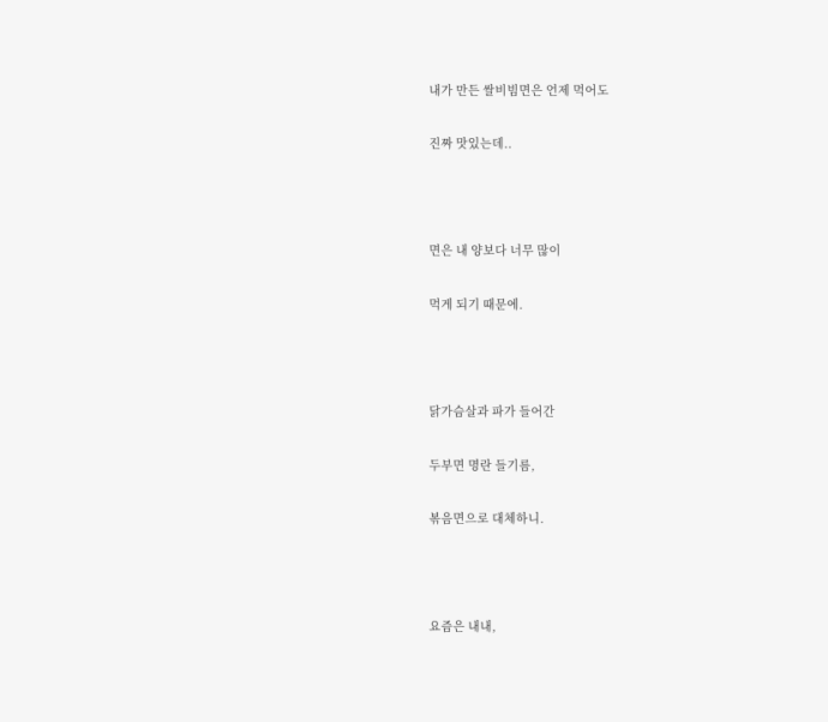내가 만든 쌀비빔면은 언제 먹어도

진짜 맛있는데..



면은 내 양보다 너무 많이

먹게 되기 때문에.



닭가슴살과 파가 들어간

두부면 명란 들기름,

볶음면으로 대체하니.



요즘은 내내,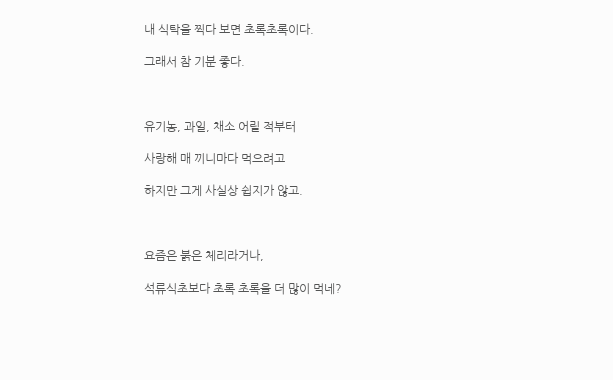내 식탁을 찍다 보면 초록초록이다.

그래서 참 기분 좋다.



유기농, 과일, 채소 어릴 적부터

사랑해 매 끼니마다 먹으려고

하지만 그게 사실상 쉽지가 않고.



요즘은 붉은 체리라거나,

석류식초보다 초록 초록을 더 많이 먹네?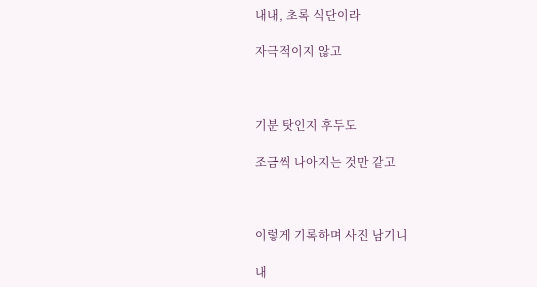내내, 초록 식단이라

자극적이지 않고



기분 탓인지 후두도

조금씩 나아지는 것만 같고



이렇게 기록하며 사진 남기니

내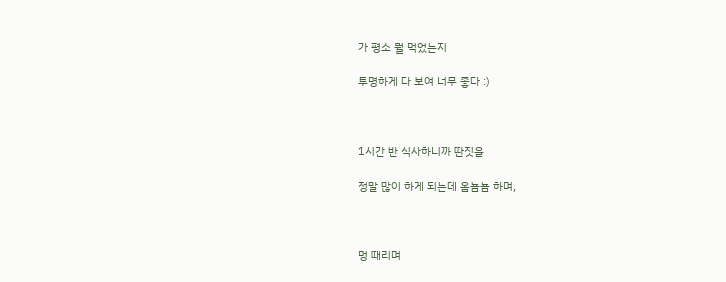가 평소 뭘 먹었는지

투명하게 다 보여 너무 좋다 :)



1시간 반 식사하니까 딴짓을

정말 많이 하게 되는데 옴뇸뇸 하며,



멍 때리며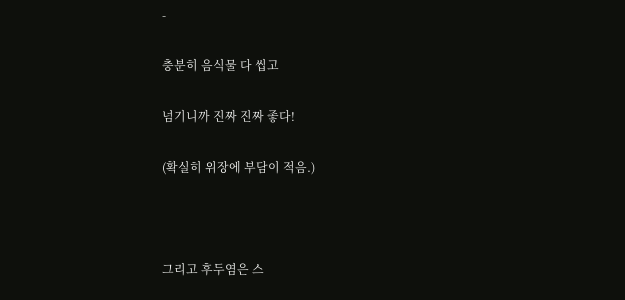-

충분히 음식물 다 씹고

넘기니까 진짜 진짜 좋다!

(확실히 위장에 부담이 적음.)



그리고 후두염은 스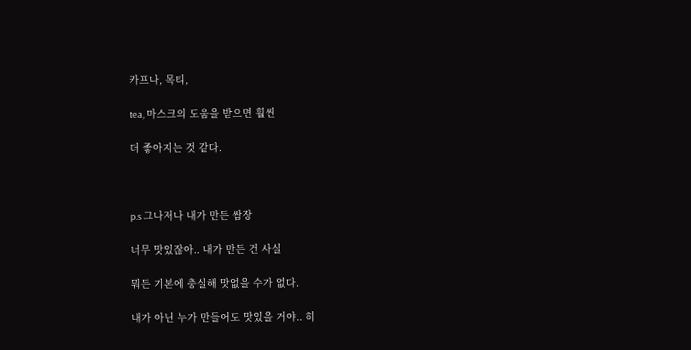카프나, 목티,

tea, 마스크의 도움을 받으면 훨씬

더 좋아지는 것 같다.



p.s 그나저나 내가 만든 쌈장

너무 맛있잖아.. 내가 만든 건 사실

뭐든 기본에 충실해 맛없을 수가 없다.

내가 아닌 누가 만들어도 맛있을 거야.. 히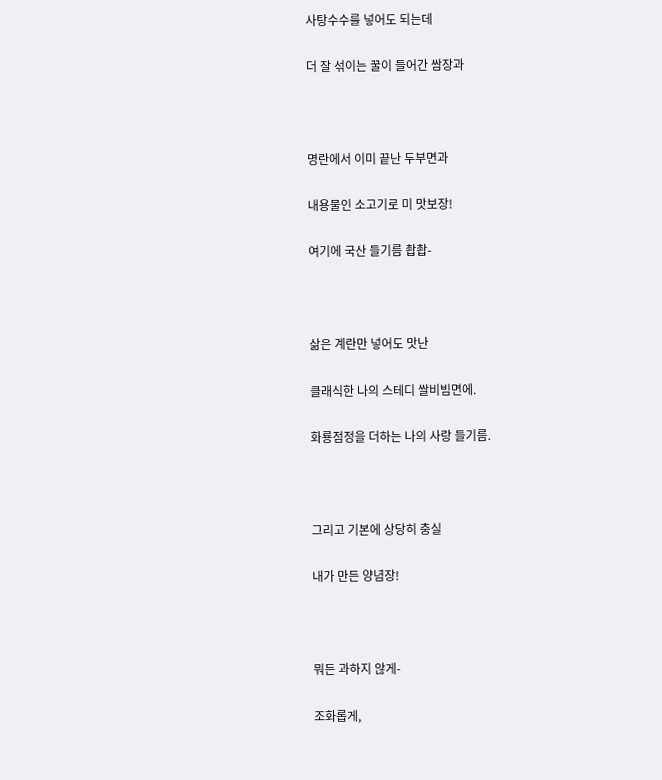사탕수수를 넣어도 되는데

더 잘 섞이는 꿀이 들어간 쌈장과



명란에서 이미 끝난 두부면과

내용물인 소고기로 미 맛보장!

여기에 국산 들기름 촵촵-



삶은 계란만 넣어도 맛난

클래식한 나의 스테디 쌀비빔면에.

화룡점정을 더하는 나의 사랑 들기름.



그리고 기본에 상당히 충실

내가 만든 양념장!



뭐든 과하지 않게-

조화롭게,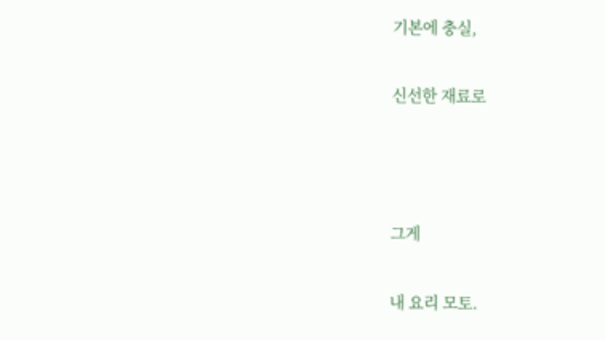기본에 충실,

신선한 재료로



그게

내 요리 모토.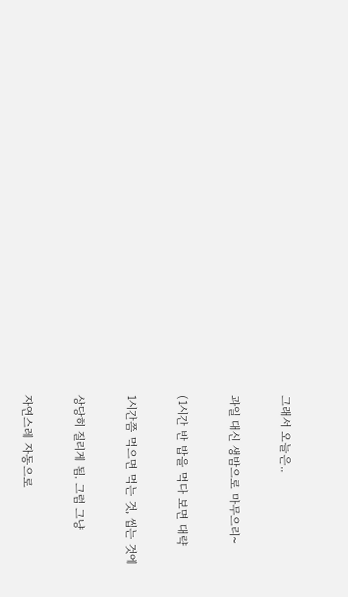그래서 오늘은..

과일 대신 생밤으로 마무으리~

(1시간 반 밥을 먹다 보면 대략

1시간쯤 먹으면 먹는 것, 씹는 것에

상당히 질리게 됨. 그럼 그냥

자연스레 자동으로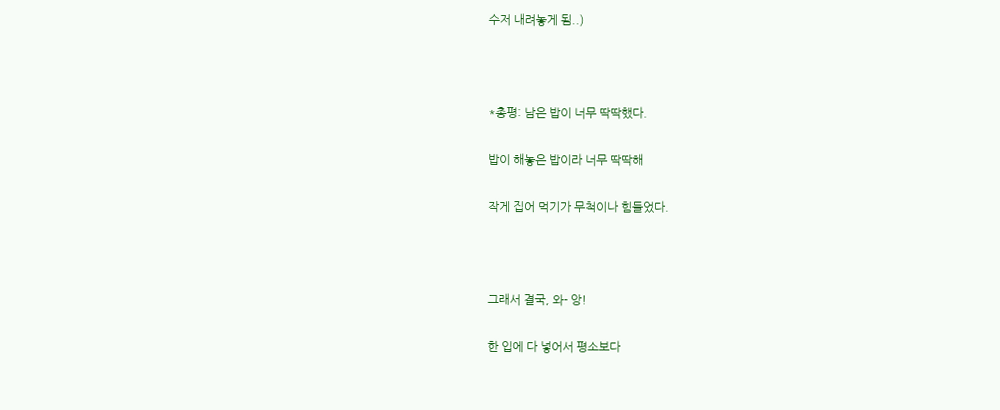수저 내려놓게 됨..)



*총평: 남은 밥이 너무 딱딱했다.

밥이 해놓은 밥이라 너무 딱딱해

작게 집어 먹기가 무척이나 힘들었다.



그래서 결국, 와- 앙!

한 입에 다 넣어서 평소보다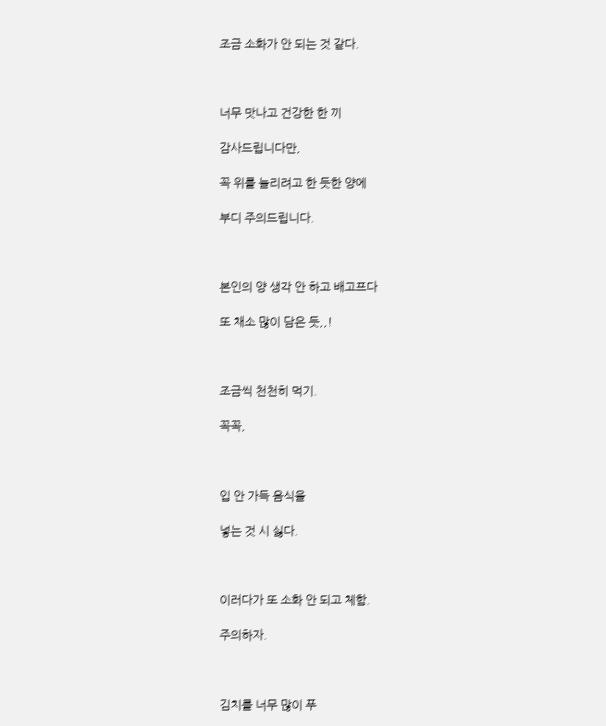조금 소화가 안 되는 것 같다.



너무 맛나고 건강한 한 끼

감사드립니다만,

꼭 위를 늘리려고 한 듯한 양에

부디 주의드립니다.



본인의 양 생각 안 하고 배고프다

또 채소 많이 담은 듯,,!



조금씩 천천히 먹기.

꼭꼭,



입 안 가득 음식을

넣는 것 시 싫다.



이러다가 또 소화 안 되고 체함.

주의하자.



김치를 너무 많이 푸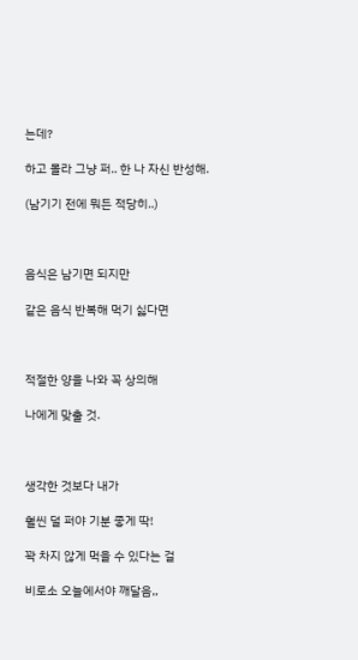는데?

하고 몰라 그냥 퍼.. 한 나 자신 반성해.

(남기기 전에 뭐든 적당히..)



음식은 남기면 되지만

같은 음식 반복해 먹기 싫다면



적절한 양을 나와 꼭 상의해

나에게 맞출 것.



생각한 것보다 내가

훨씬 덜 퍼야 기분 좋게 딱!

꽉 차지 않게 먹을 수 있다는 걸

비로소 오늘에서야 깨달음,,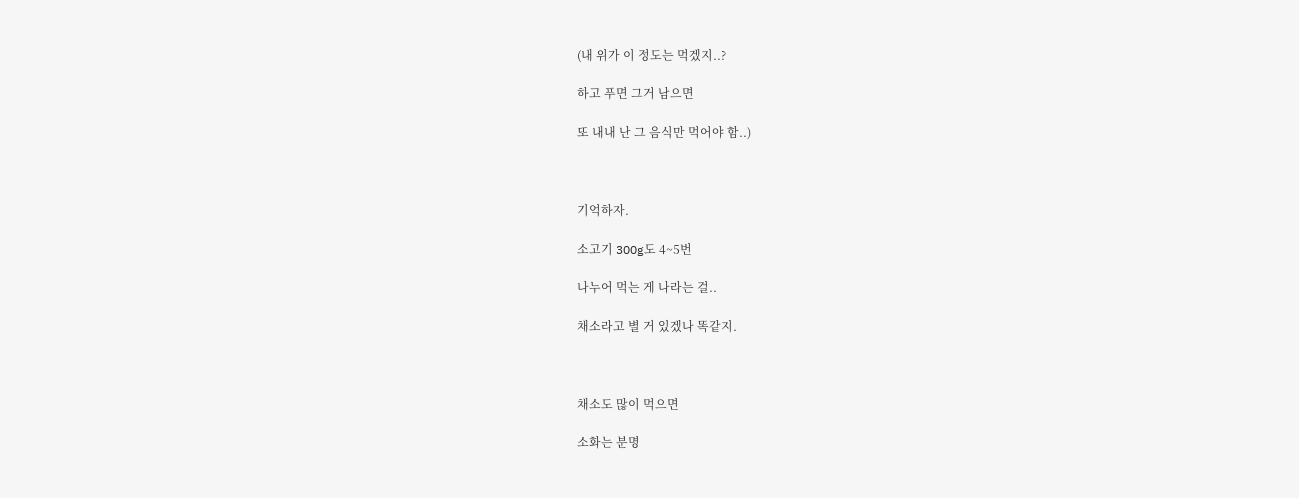(내 위가 이 정도는 먹겠지..?

하고 푸면 그거 남으면

또 내내 난 그 음식만 먹어야 함..)



기억하자.

소고기 300g도 4~5번

나누어 먹는 게 나라는 걸..

채소라고 별 거 있겠나 똑같지.



채소도 많이 먹으면

소화는 분명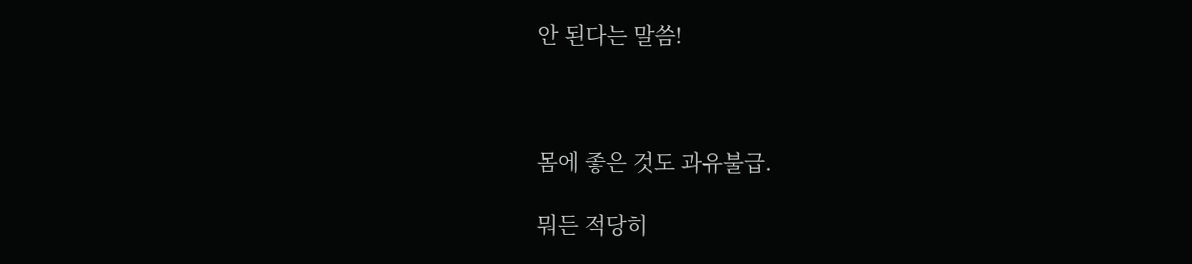안 된다는 말씀!



몸에 좋은 것도 과유불급.

뭐든 적당히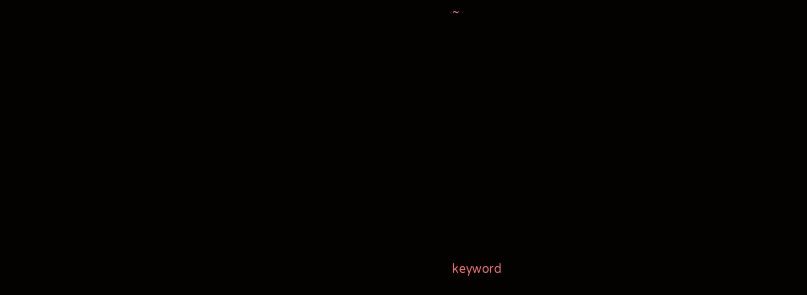~












keyword